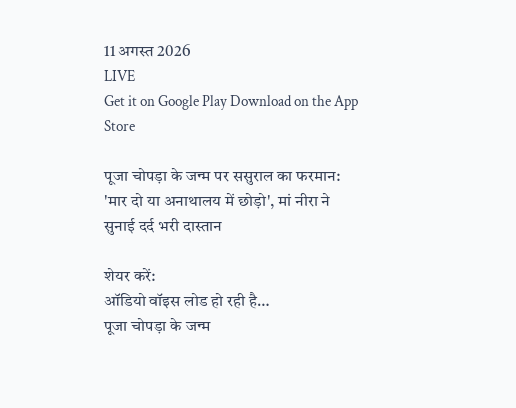11 अगस्त 2026
LIVE
Get it on Google Play Download on the App Store

पूजा चोपड़ा के जन्म पर ससुराल का फरमान: 'मार दो या अनाथालय में छोड़ो', मां नीरा ने सुनाई दर्द भरी दास्तान

शेयर करें:
ऑडियो वॉइस लोड हो रही है…
पूजा चोपड़ा के जन्म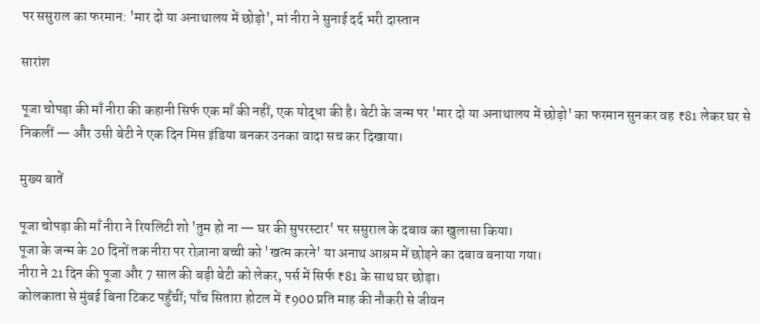पर ससुराल का फरमान: 'मार दो या अनाथालय में छोड़ो', मां नीरा ने सुनाई दर्द भरी दास्तान

सारांश

पूजा चोपड़ा की माँ नीरा की कहानी सिर्फ एक माँ की नहीं, एक योद्धा की है। बेटी के जन्म पर 'मार दो या अनाथालय में छोड़ो' का फरमान सुनकर वह ₹81 लेकर घर से निकलीं — और उसी बेटी ने एक दिन मिस इंडिया बनकर उनका वादा सच कर दिखाया।

मुख्य बातें

पूजा चोपड़ा की माँ नीरा ने रियलिटी शो 'तुम हो ना — घर की सुपरस्टार' पर ससुराल के दबाव का खुलासा किया।
पूजा के जन्म के 20 दिनों तक नीरा पर रोज़ाना बच्ची को 'खत्म करने' या अनाथ आश्रम में छोड़ने का दबाव बनाया गया।
नीरा ने 21 दिन की पूजा और 7 साल की बड़ी बेटी को लेकर, पर्स में सिर्फ ₹81 के साथ घर छोड़ा।
कोलकाता से मुंबई बिना टिकट पहुँचीं; पाँच सितारा होटल में ₹900 प्रति माह की नौकरी से जीवन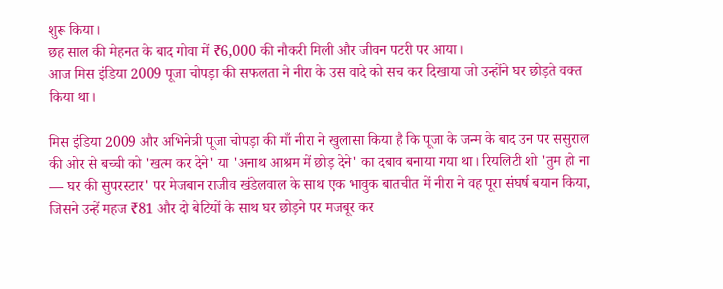शुरू किया।
छह साल की मेहनत के बाद गोवा में ₹6,000 की नौकरी मिली और जीवन पटरी पर आया।
आज मिस इंडिया 2009 पूजा चोपड़ा की सफलता ने नीरा के उस वादे को सच कर दिखाया जो उन्होंने घर छोड़ते वक्त किया था।

मिस इंडिया 2009 और अभिनेत्री पूजा चोपड़ा की माँ नीरा ने खुलासा किया है कि पूजा के जन्म के बाद उन पर ससुराल की ओर से बच्ची को 'खत्म कर देने' या 'अनाथ आश्रम में छोड़ देने' का दबाव बनाया गया था। रियलिटी शो 'तुम हो ना — घर की सुपरस्टार' पर मेजबान राजीव खंडेलवाल के साथ एक भावुक बातचीत में नीरा ने वह पूरा संघर्ष बयान किया, जिसने उन्हें महज ₹81 और दो बेटियों के साथ घर छोड़ने पर मजबूर कर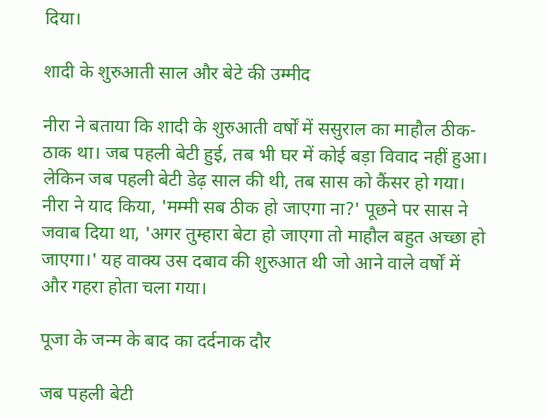दिया।

शादी के शुरुआती साल और बेटे की उम्मीद

नीरा ने बताया कि शादी के शुरुआती वर्षों में ससुराल का माहौल ठीक-ठाक था। जब पहली बेटी हुई, तब भी घर में कोई बड़ा विवाद नहीं हुआ। लेकिन जब पहली बेटी डेढ़ साल की थी, तब सास को कैंसर हो गया। नीरा ने याद किया, 'मम्मी सब ठीक हो जाएगा ना?' पूछने पर सास ने जवाब दिया था, 'अगर तुम्हारा बेटा हो जाएगा तो माहौल बहुत अच्छा हो जाएगा।' यह वाक्य उस दबाव की शुरुआत थी जो आने वाले वर्षों में और गहरा होता चला गया।

पूजा के जन्म के बाद का दर्दनाक दौर

जब पहली बेटी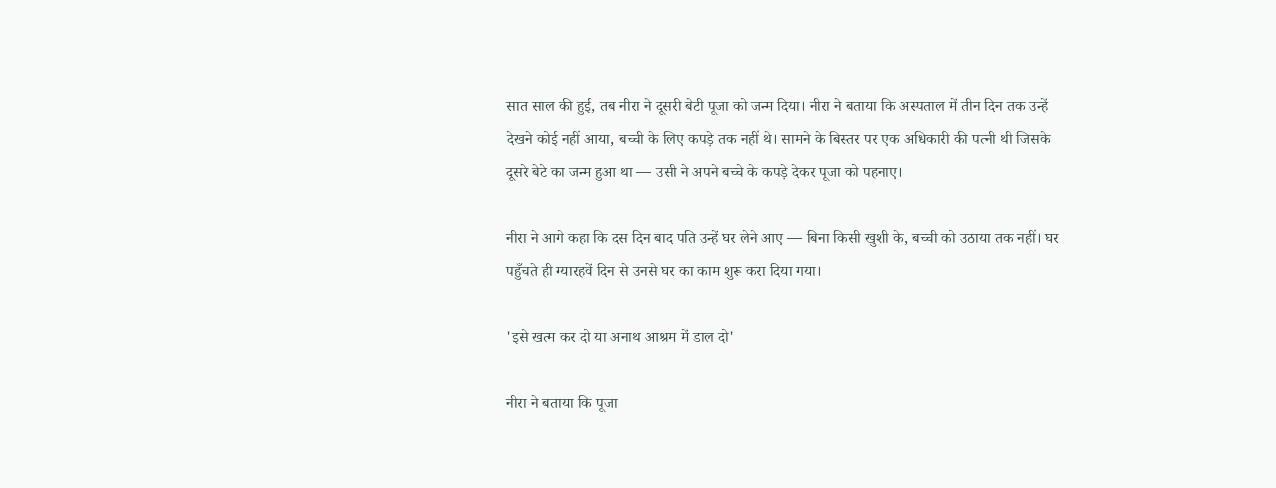सात साल की हुई, तब नीरा ने दूसरी बेटी पूजा को जन्म दिया। नीरा ने बताया कि अस्पताल में तीन दिन तक उन्हें देखने कोई नहीं आया, बच्ची के लिए कपड़े तक नहीं थे। सामने के बिस्तर पर एक अधिकारी की पत्नी थी जिसके दूसरे बेटे का जन्म हुआ था — उसी ने अपने बच्चे के कपड़े देकर पूजा को पहनाए।

नीरा ने आगे कहा कि दस दिन बाद पति उन्हें घर लेने आए — बिना किसी खुशी के, बच्ची को उठाया तक नहीं। घर पहुँचते ही ग्यारहवें दिन से उनसे घर का काम शुरू करा दिया गया।

'इसे खत्म कर दो या अनाथ आश्रम में डाल दो'

नीरा ने बताया कि पूजा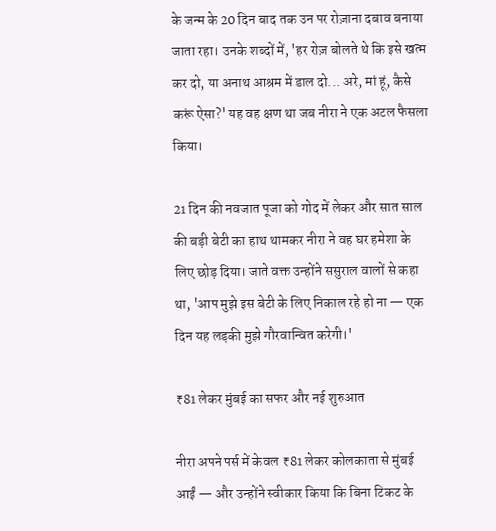के जन्म के 20 दिन बाद तक उन पर रोज़ाना दबाव बनाया जाता रहा। उनके शब्दों में, 'हर रोज़ बोलते थे कि इसे खत्म कर दो, या अनाथ आश्रम में डाल दो... अरे, मां हूं, कैसे करूं ऐसा?' यह वह क्षण था जब नीरा ने एक अटल फैसला किया।

21 दिन की नवजात पूजा को गोद में लेकर और सात साल की बड़ी बेटी का हाथ थामकर नीरा ने वह घर हमेशा के लिए छोड़ दिया। जाते वक्त उन्होंने ससुराल वालों से कहा था, 'आप मुझे इस बेटी के लिए निकाल रहे हो ना — एक दिन यह लड़की मुझे गौरवान्वित करेगी।'

₹81 लेकर मुंबई का सफर और नई शुरुआत

नीरा अपने पर्स में केवल ₹81 लेकर कोलकाता से मुंबई आईं — और उन्होंने स्वीकार किया कि बिना टिकट के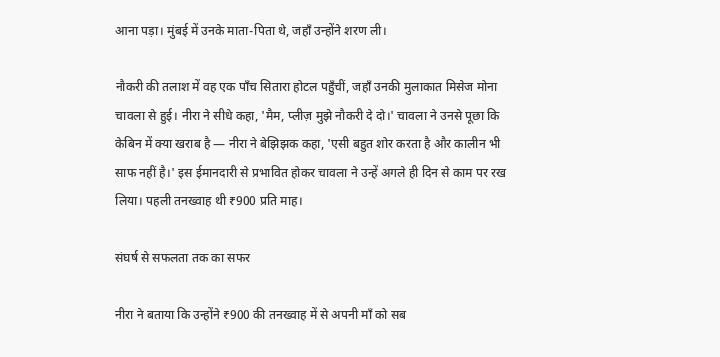आना पड़ा। मुंबई में उनके माता-पिता थे, जहाँ उन्होंने शरण ली।

नौकरी की तलाश में वह एक पाँच सितारा होटल पहुँचीं, जहाँ उनकी मुलाकात मिसेज मोना चावला से हुई। नीरा ने सीधे कहा, 'मैम, प्लीज़ मुझे नौकरी दे दो।' चावला ने उनसे पूछा कि केबिन में क्या खराब है — नीरा ने बेझिझक कहा, 'एसी बहुत शोर करता है और कालीन भी साफ नहीं है।' इस ईमानदारी से प्रभावित होकर चावला ने उन्हें अगले ही दिन से काम पर रख लिया। पहली तनख्वाह थी ₹900 प्रति माह।

संघर्ष से सफलता तक का सफर

नीरा ने बताया कि उन्होंने ₹900 की तनख्वाह में से अपनी माँ को सब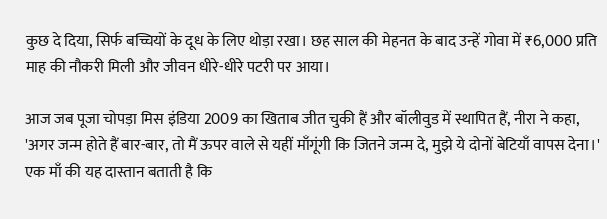कुछ दे दिया, सिर्फ बच्चियों के दूध के लिए थोड़ा रखा। छह साल की मेहनत के बाद उन्हें गोवा में ₹6,000 प्रति माह की नौकरी मिली और जीवन धीरे-धीरे पटरी पर आया।

आज जब पूजा चोपड़ा मिस इंडिया 2009 का खिताब जीत चुकी हैं और बॉलीवुड में स्थापित हैं, नीरा ने कहा, 'अगर जन्म होते हैं बार-बार, तो मैं ऊपर वाले से यहीं माँगूंगी कि जितने जन्म दे, मुझे ये दोनों बेटियाँ वापस देना।' एक माँ की यह दास्तान बताती है कि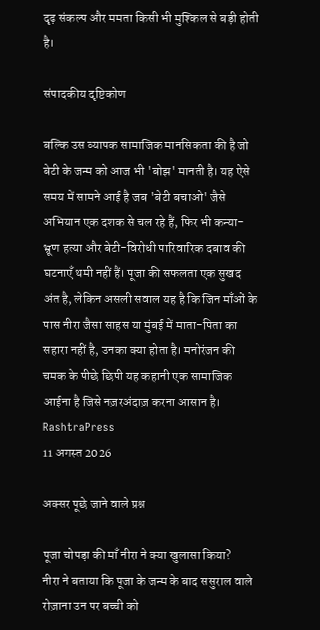दृढ़ संकल्प और ममता किसी भी मुश्किल से बड़ी होती है।

संपादकीय दृष्टिकोण

बल्कि उस व्यापक सामाजिक मानसिकता की है जो बेटी के जन्म को आज भी 'बोझ' मानती है। यह ऐसे समय में सामने आई है जब 'बेटी बचाओ' जैसे अभियान एक दशक से चल रहे हैं, फिर भी कन्या-भ्रूण हत्या और बेटी-विरोधी पारिवारिक दबाव की घटनाएँ थमी नहीं हैं। पूजा की सफलता एक सुखद अंत है, लेकिन असली सवाल यह है कि जिन माँओं के पास नीरा जैसा साहस या मुंबई में माता-पिता का सहारा नहीं है, उनका क्या होता है। मनोरंजन की चमक के पीछे छिपी यह कहानी एक सामाजिक आईना है जिसे नज़रअंदाज़ करना आसान है।
RashtraPress
11 अगस्त 2026

अक्सर पूछे जाने वाले प्रश्न

पूजा चोपड़ा की माँ नीरा ने क्या खुलासा किया?
नीरा ने बताया कि पूजा के जन्म के बाद ससुराल वाले रोज़ाना उन पर बच्ची को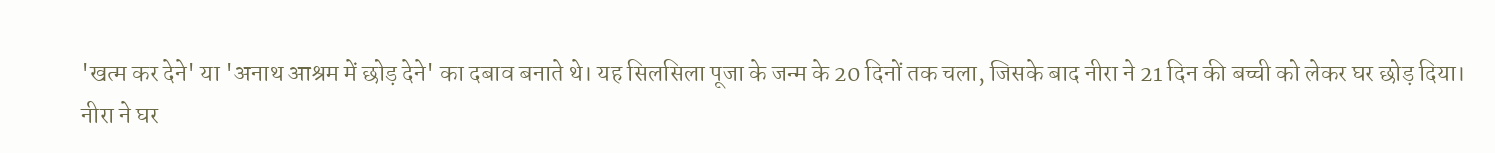'खत्म कर देने' या 'अनाथ आश्रम में छोड़ देने' का दबाव बनाते थे। यह सिलसिला पूजा के जन्म के 20 दिनों तक चला, जिसके बाद नीरा ने 21 दिन की बच्ची को लेकर घर छोड़ दिया।
नीरा ने घर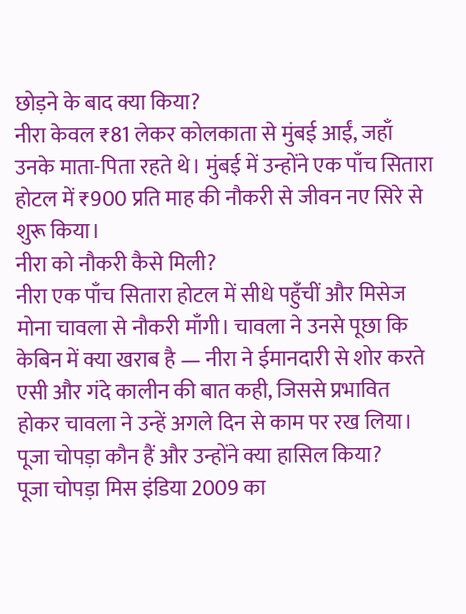छोड़ने के बाद क्या किया?
नीरा केवल ₹81 लेकर कोलकाता से मुंबई आईं, जहाँ उनके माता-पिता रहते थे। मुंबई में उन्होंने एक पाँच सितारा होटल में ₹900 प्रति माह की नौकरी से जीवन नए सिरे से शुरू किया।
नीरा को नौकरी कैसे मिली?
नीरा एक पाँच सितारा होटल में सीधे पहुँचीं और मिसेज मोना चावला से नौकरी माँगी। चावला ने उनसे पूछा कि केबिन में क्या खराब है — नीरा ने ईमानदारी से शोर करते एसी और गंदे कालीन की बात कही, जिससे प्रभावित होकर चावला ने उन्हें अगले दिन से काम पर रख लिया।
पूजा चोपड़ा कौन हैं और उन्होंने क्या हासिल किया?
पूजा चोपड़ा मिस इंडिया 2009 का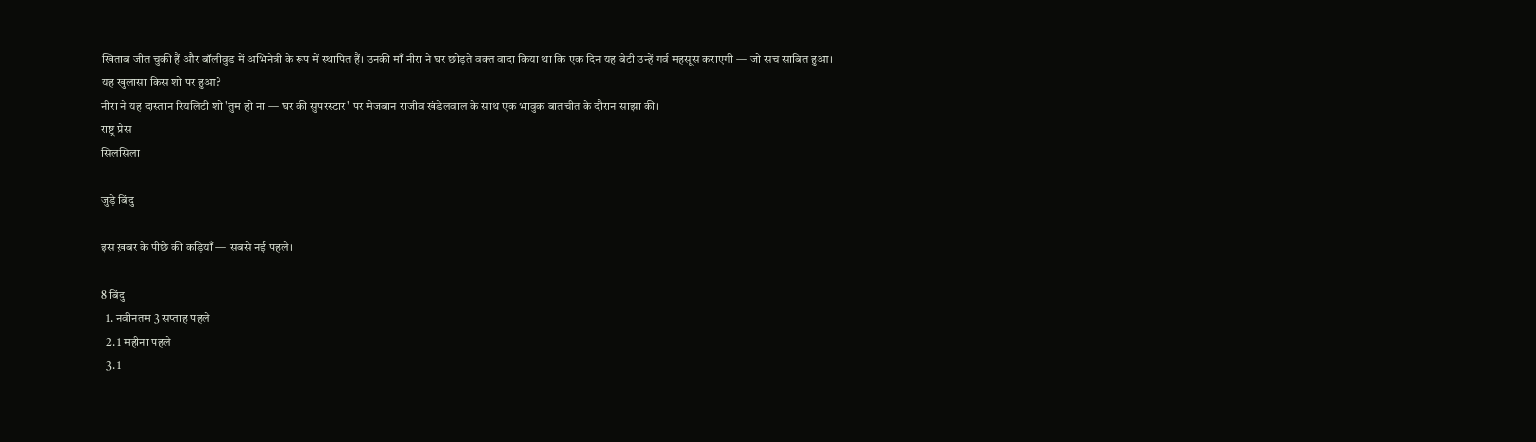खिताब जीत चुकी हैं और बॉलीवुड में अभिनेत्री के रूप में स्थापित हैं। उनकी माँ नीरा ने घर छोड़ते वक्त वादा किया था कि एक दिन यह बेटी उन्हें गर्व महसूस कराएगी — जो सच साबित हुआ।
यह खुलासा किस शो पर हुआ?
नीरा ने यह दास्तान रियलिटी शो 'तुम हो ना — घर की सुपरस्टार' पर मेजबान राजीव खंडेलवाल के साथ एक भावुक बातचीत के दौरान साझा की।
राष्ट्र प्रेस
सिलसिला

जुड़े बिंदु

इस ख़बर के पीछे की कड़ियाँ — सबसे नई पहले।

8 बिंदु
  1. नवीनतम 3 सप्ताह पहले
  2. 1 महीना पहले
  3. 1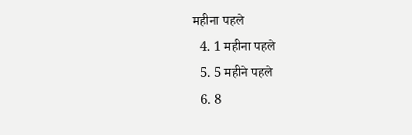महीना पहले
  4. 1 महीना पहले
  5. 5 महीने पहले
  6. 8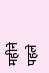महीने पहले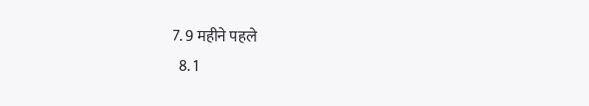7. 9 महीने पहले
  8. 1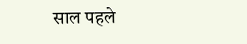साल पहले